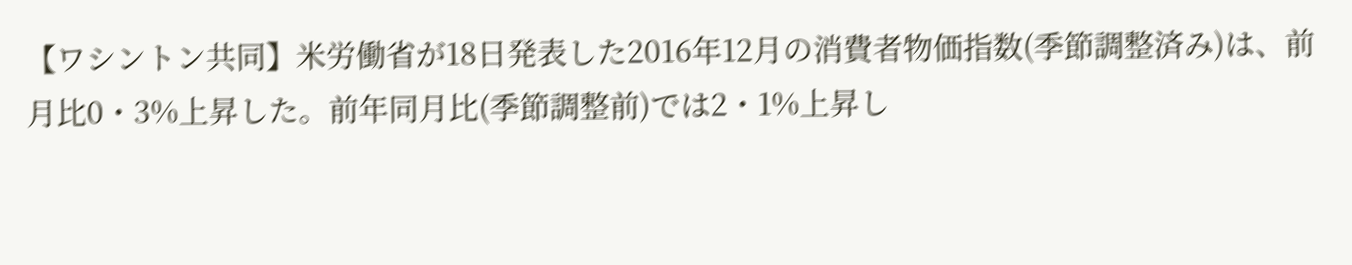【ワシントン共同】米労働省が18日発表した2016年12月の消費者物価指数(季節調整済み)は、前月比0・3%上昇した。前年同月比(季節調整前)では2・1%上昇し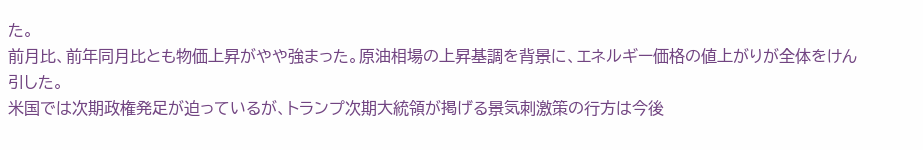た。
前月比、前年同月比とも物価上昇がやや強まった。原油相場の上昇基調を背景に、エネルギー価格の値上がりが全体をけん引した。
米国では次期政権発足が迫っているが、トランプ次期大統領が掲げる景気刺激策の行方は今後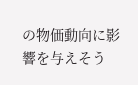の物価動向に影響を与えそう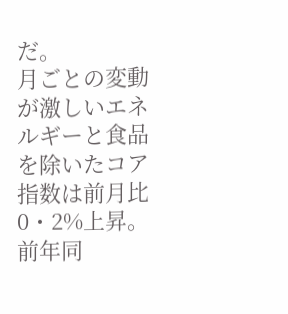だ。
月ごとの変動が激しいエネルギーと食品を除いたコア指数は前月比0・2%上昇。前年同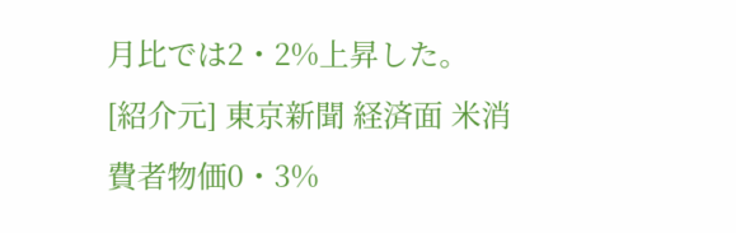月比では2・2%上昇した。
[紹介元] 東京新聞 経済面 米消費者物価0・3%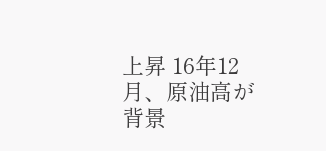上昇 16年12月、原油高が背景